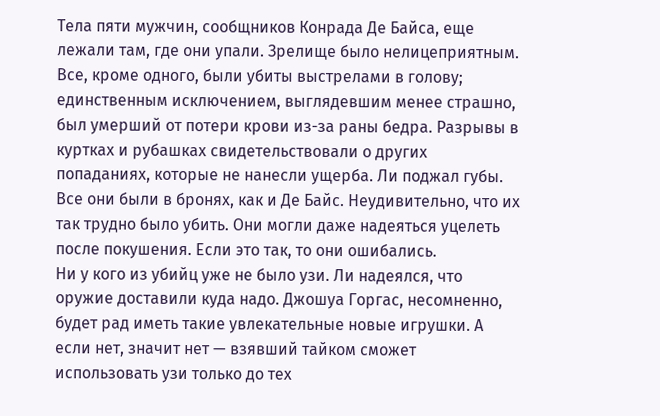Тела пяти мужчин, сообщников Конрада Де Байса, еще лежали там, где они упали. Зрелище было нелицеприятным. Все, кроме одного, были убиты выстрелами в голову; единственным исключением, выглядевшим менее страшно, был умерший от потери крови из-за раны бедра. Разрывы в куртках и рубашках свидетельствовали о других попаданиях, которые не нанесли ущерба. Ли поджал губы. Все они были в бронях, как и Де Байс. Неудивительно, что их так трудно было убить. Они могли даже надеяться уцелеть после покушения. Если это так, то они ошибались.
Ни у кого из убийц уже не было узи. Ли надеялся, что оружие доставили куда надо. Джошуа Горгас, несомненно, будет рад иметь такие увлекательные новые игрушки. А если нет, значит нет — взявший тайком сможет использовать узи только до тех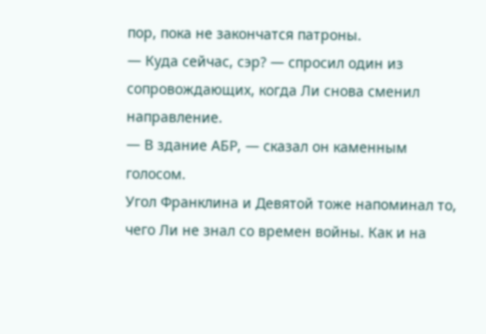пор, пока не закончатся патроны.
— Куда сейчас, сэр? — спросил один из сопровождающих, когда Ли снова сменил направление.
— В здание АБР, — сказал он каменным голосом.
Угол Франклина и Девятой тоже напоминал то, чего Ли не знал со времен войны. Как и на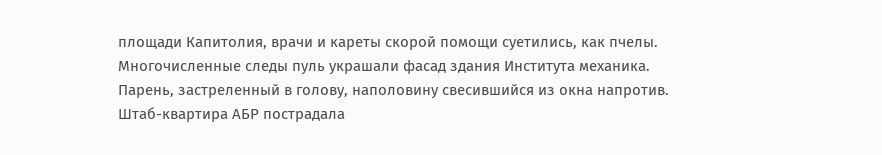площади Капитолия, врачи и кареты скорой помощи суетились, как пчелы. Многочисленные следы пуль украшали фасад здания Института механика. Парень, застреленный в голову, наполовину свесившийся из окна напротив.
Штаб-квартира АБР пострадала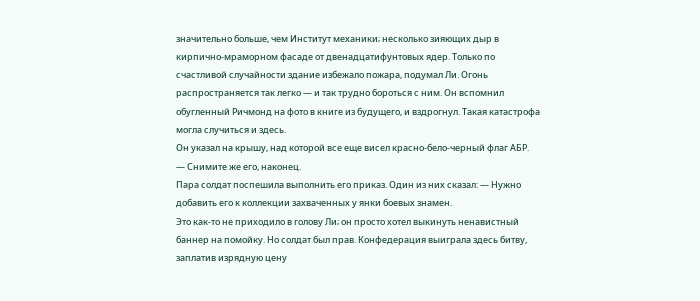значительно больше, чем Институт механики; несколько зияющих дыр в кирпично-мраморном фасаде от двенадцатифунтовых ядер. Только по счастливой случайности здание избежало пожара, подумал Ли. Огонь распространяется так легко — и так трудно бороться с ним. Он вспомнил обугленный Ричмонд на фото в книге из будущего, и вздрогнул. Такая катастрофа могла случиться и здесь.
Он указал на крышу, над которой все еще висел красно-бело-черный флаг АБР.
— Снимите же его, наконец.
Пара солдат поспешила выполнить его приказ. Один из них сказал: — Нужно добавить его к коллекции захваченных у янки боевых знамен.
Это как-то не приходило в голову Ли; он просто хотел выкинуть ненавистный баннер на помойку. Но солдат был прав. Конфедерация выиграла здесь битву, заплатив изрядную цену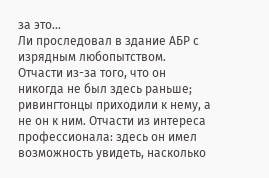за это…
Ли проследовал в здание АБР с изрядным любопытством. Отчасти из-за того, что он никогда не был здесь раньше; ривингтонцы приходили к нему, а не он к ним. Отчасти из интереса профессионала: здесь он имел возможность увидеть, насколько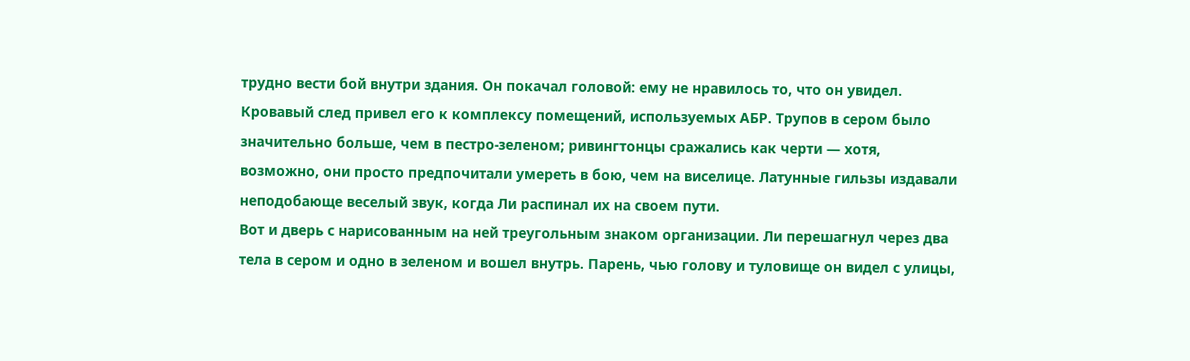трудно вести бой внутри здания. Он покачал головой: ему не нравилось то, что он увидел.
Кровавый след привел его к комплексу помещений, используемых АБР. Трупов в сером было значительно больше, чем в пестро-зеленом; ривингтонцы сражались как черти — хотя, возможно, они просто предпочитали умереть в бою, чем на виселице. Латунные гильзы издавали неподобающе веселый звук, когда Ли распинал их на своем пути.
Вот и дверь с нарисованным на ней треугольным знаком организации. Ли перешагнул через два тела в сером и одно в зеленом и вошел внутрь. Парень, чью голову и туловище он видел с улицы,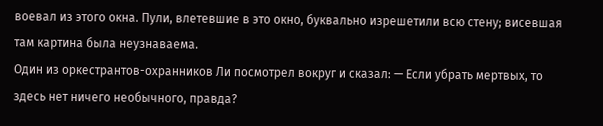воевал из этого окна. Пули, влетевшие в это окно, буквально изрешетили всю стену; висевшая там картина была неузнаваема.
Один из оркестрантов-охранников Ли посмотрел вокруг и сказал: — Если убрать мертвых, то здесь нет ничего необычного, правда?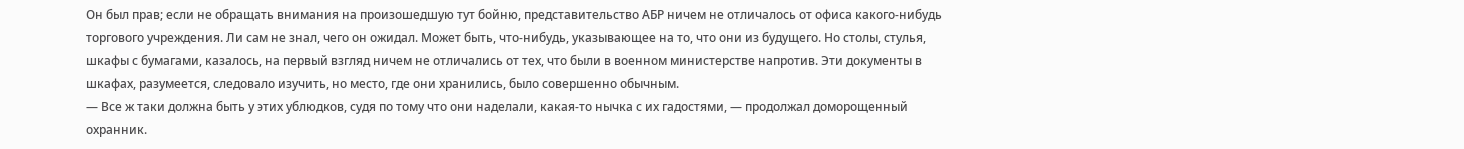Он был прав; если не обращать внимания на произошедшую тут бойню, представительство АБР ничем не отличалось от офиса какого-нибудь торгового учреждения. Ли сам не знал, чего он ожидал. Может быть, что-нибудь, указывающее на то, что они из будущего. Но столы, стулья, шкафы с бумагами, казалось, на первый взгляд ничем не отличались от тех, что были в военном министерстве напротив. Эти документы в шкафах, разумеется, следовало изучить, но место, где они хранились, было совершенно обычным.
— Все ж таки должна быть у этих ублюдков, судя по тому что они наделали, какая-то нычка с их гадостями, — продолжал доморощенный охранник.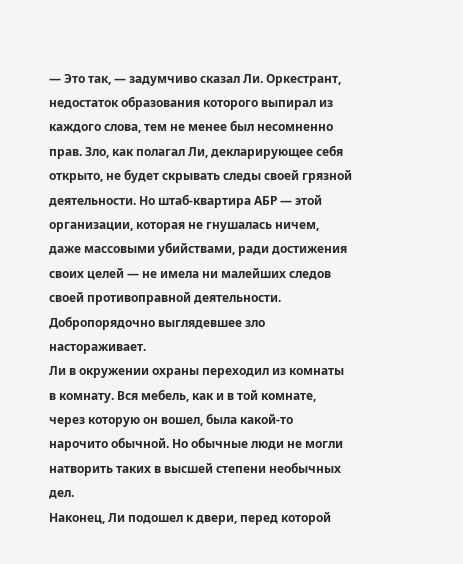— Это так, — задумчиво сказал Ли. Оркестрант, недостаток образования которого выпирал из каждого слова, тем не менее был несомненно прав. Зло, как полагал Ли, декларирующее себя открыто, не будет скрывать следы своей грязной деятельности. Но штаб-квартира АБР — этой организации, которая не гнушалась ничем, даже массовыми убийствами, ради достижения своих целей — не имела ни малейших следов своей противоправной деятельности. Добропорядочно выглядевшее зло настораживает.
Ли в окружении охраны переходил из комнаты в комнату. Вся мебель, как и в той комнате, через которую он вошел, была какой-то нарочито обычной. Но обычные люди не могли натворить таких в высшей степени необычных дел.
Наконец, Ли подошел к двери, перед которой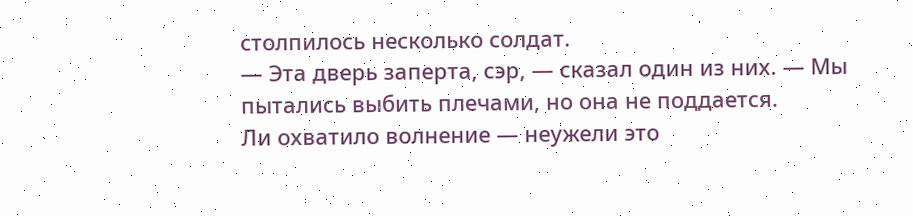столпилось несколько солдат.
— Эта дверь заперта, сэр, — сказал один из них. — Мы пытались выбить плечами, но она не поддается.
Ли охватило волнение — неужели это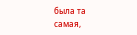была та самая,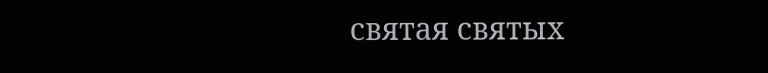святая святых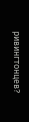ривингтонцев?